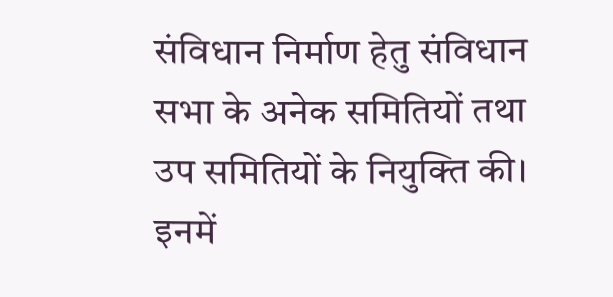संविधान निर्माण हेतु संविधान सभा के अनेक समितियों तथा उप समितियों के नियुक्ति की। इनमें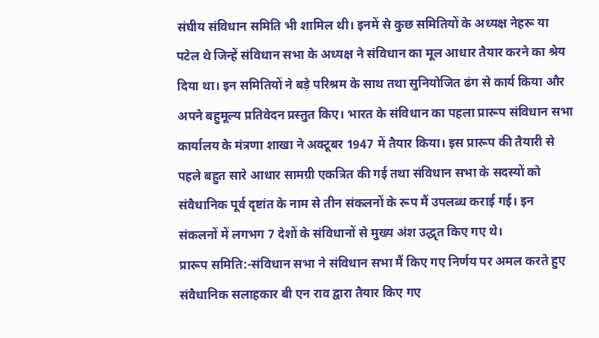संघीय संविधान समिति भी शामिल थी। इनमें से कुछ समितियों के अध्यक्ष नेहरू या पटेल थे जिन्हें संविधान सभा के अध्यक्ष ने संविधान का मूल आधार तैयार करने का श्रेय दिया था। इन समितियों ने बड़े परिश्रम के साथ तथा सुनियोजित ढंग से कार्य किया और अपने बहुमूल्य प्रतिवेदन प्रस्तुत किए। भारत के संविधान का पहला प्रारूप संविधान सभा कार्यालय के मंत्रणा शाखा ने अक्टूबर 1947 में तैयार किया। इस प्रारूप की तैयारी से पहले बहुत सारे आधार सामग्री एकत्रित की गई तथा संविधान सभा के सदस्यों को संवैधानिक पूर्व दृष्टांत के नाम से तीन संकलनों के रूप मैं उपलब्ध कराई गई। इन संकलनों में लगभग 7 देशों के संविधानों से मुख्य अंश उद्धृत किए गए थे।
प्रारूप समिति:-संविधान सभा ने संविधान सभा मैं किए गए निर्णय पर अमल करते हुए संवैधानिक सलाहकार बी एन राव द्वारा तैयार किए गए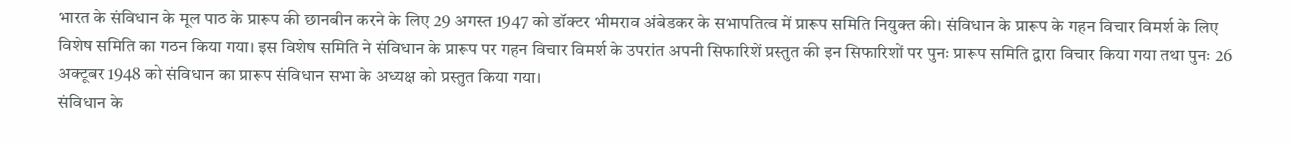भारत के संविधान के मूल पाठ के प्रारूप की छानबीन करने के लिए 29 अगस्त 1947 को डॉक्टर भीमराव अंबेडकर के सभापतित्व में प्रारूप समिति नियुक्त की। संविधान के प्रारूप के गहन विचार विमर्श के लिए विशेष समिति का गठन किया गया। इस विशेष समिति ने संविधान के प्रारूप पर गहन विचार विमर्श के उपरांत अपनी सिफारिशें प्रस्तुत की इन सिफारिशों पर पुनः प्रारूप समिति द्वारा विचार किया गया तथा पुनः 26 अक्टूबर 1948 को संविधान का प्रारूप संविधान सभा के अध्यक्ष को प्रस्तुत किया गया।
संविधान के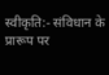स्वीकृति:- संविधान के प्रारूप पर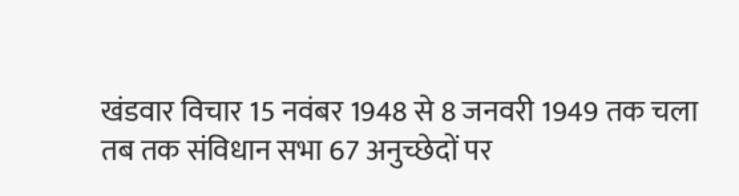खंडवार विचार 15 नवंबर 1948 से 8 जनवरी 1949 तक चला तब तक संविधान सभा 67 अनुच्छेदों पर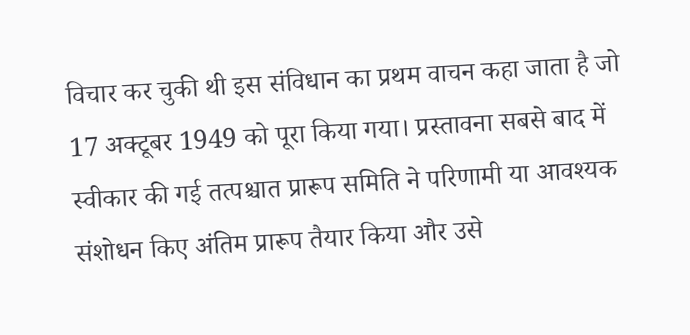विचार कर चुकी थी इस संविधान का प्रथम वाचन कहा जाता है जो 17 अक्टूबर 1949 को पूरा किया गया। प्रस्तावना सबसे बाद में स्वीकार की गई तत्पश्चात प्रारूप समिति ने परिणामी या आवश्यक संशोधन किए अंतिम प्रारूप तैयार किया और उसे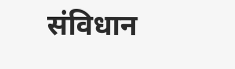संविधान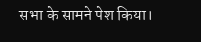सभा के सामने पेश किया।